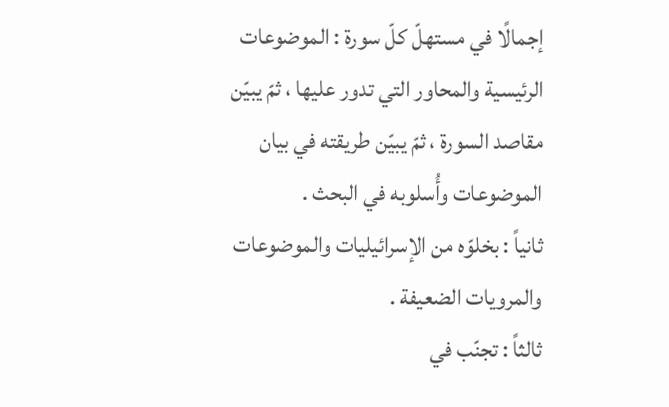إجمالًا في مستهلّ كلّ سورة : الموضوعات الرئيسية والمحاور التي تدور عليها ، ثمّ يبيّن مقاصد السورة ، ثمّ يبيّن طريقته في بيان الموضوعات وأُسلوبه في البحث .
ثانياً : بخلوّه من الإسرائيليات والموضوعات والمرويات الضعيفة .
ثالثاً : تجنّب في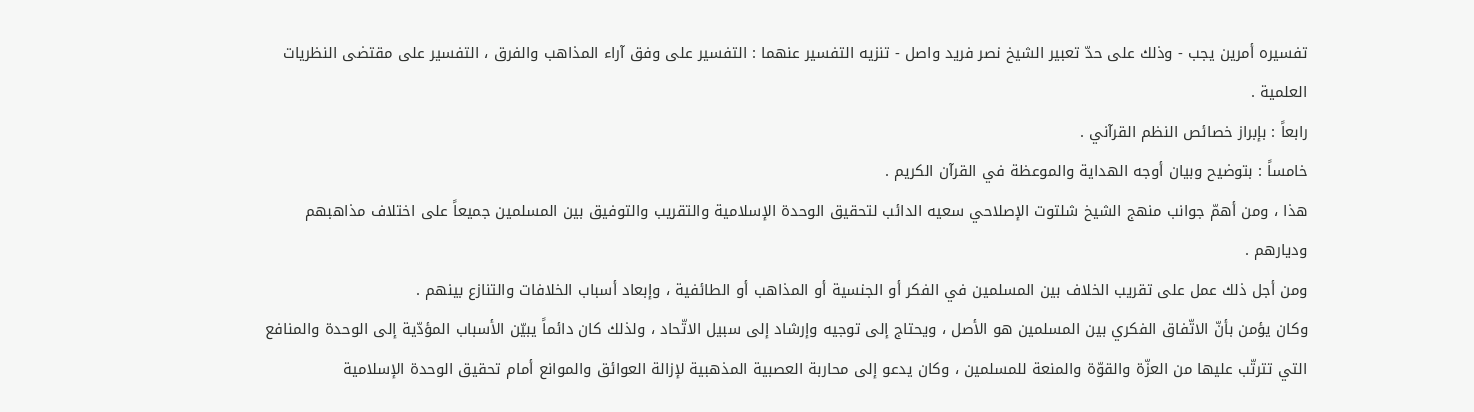تفسيره أمرين يجب - وذلك على حدّ تعبير الشيخ نصر فريد واصل - تنزيه التفسير عنهما : التفسير على وفق آراء المذاهب والفرق ، التفسير على مقتضى النظريات العلمية .
رابعاً : بإبراز خصائص النظم القرآني .
خامساً : بتوضيح وبيان أوجه الهداية والموعظة في القرآن الكريم .
هذا ، ومن أهمّ جوانب منهج الشيخ شلتوت الإصلاحي سعيه الدائب لتحقيق الوحدة الإسلامية والتقريب والتوفيق بين المسلمين جميعاً على اختلاف مذاهبهم وديارهم .
ومن أجل ذلك عمل على تقريب الخلاف بين المسلمين في الفكر أو الجنسية أو المذاهب أو الطائفية ، وإبعاد أسباب الخلافات والتنازع بينهم .
وكان يؤمن بأنّ الاتّفاق الفكري بين المسلمين هو الأصل ، ويحتاج إلى توجيه وإرشاد إلى سبيل الاتّحاد ، ولذلك كان دائماً يبيّن الأسباب المؤدّية إلى الوحدة والمنافع التي تترتّب عليها من العزّة والقوّة والمنعة للمسلمين ، وكان يدعو إلى محاربة العصبية المذهبية لإزالة العوائق والموانع أمام تحقيق الوحدة الإسلامية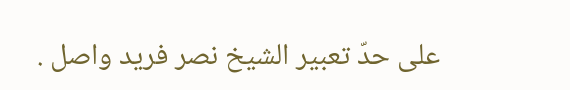على حدّ تعبير الشيخ نصر فريد واصل .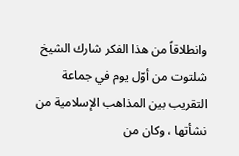وانطلاقاً من هذا الفكر شارك الشيخ شلتوت من أوّل يوم في جماعة التقريب بين المذاهب الإسلامية من نشأتها ، وكان من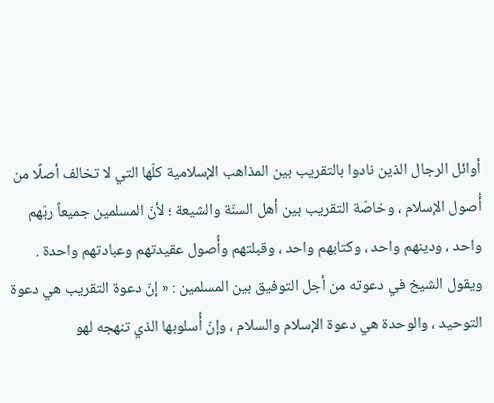أوائل الرجال الذين نادوا بالتقريب بين المذاهب الإسلامية كلّها التي لا تخالف أصلًا من أُصول الإسلام ، وخاصّة التقريب بين أهل السنّة والشيعة ؛ لأنّ المسلمين جميعاً ربّهم واحد ، ودينهم واحد ، وكتابهم واحد ، وقبلتهم وأُصول عقيدتهم وعبادتهم واحدة .
ويقول الشيخ في دعوته من أجل التوفيق بين المسلمين : « إنّ دعوة التقريب هي دعوة التوحيد ، والوحدة هي دعوة الإسلام والسلام ، وإنّ أُسلوبها الذي تنهجه لهو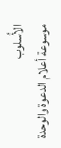الأُسلوب
موسوعة أعلام الدعوة والوحدة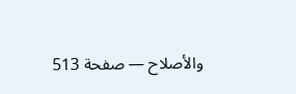والأصلاح — صفحة 513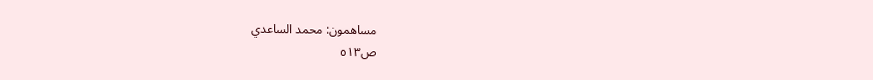مساهمون: محمد الساعدي
ص٥١٣